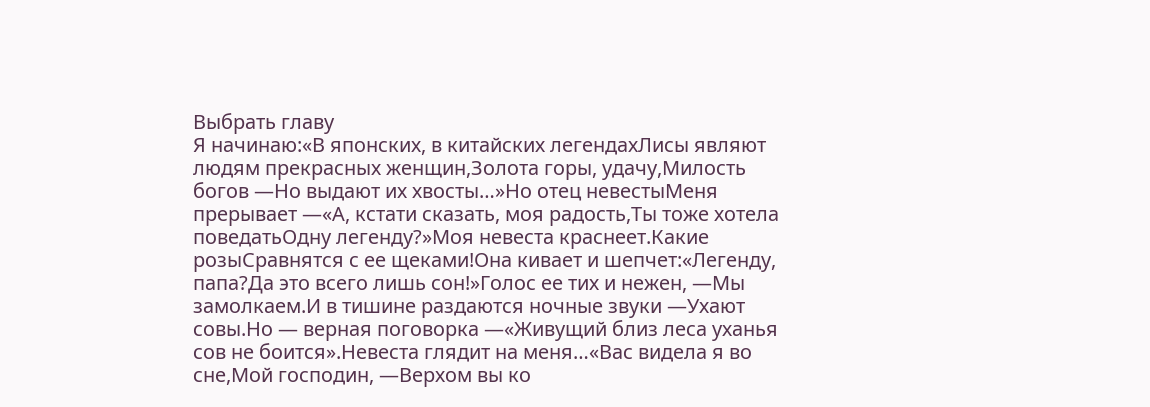Выбрать главу
Я начинаю:«В японских, в китайских легендахЛисы являют людям прекрасных женщин,Золота горы, удачу,Милость богов —Но выдают их хвосты…»Но отец невестыМеня прерывает —«А, кстати сказать, моя радость,Ты тоже хотела поведатьОдну легенду?»Моя невеста краснеет.Какие розыСравнятся с ее щеками!Она кивает и шепчет:«Легенду, папа?Да это всего лишь сон!»Голос ее тих и нежен, —Мы замолкаем.И в тишине раздаются ночные звуки —Ухают совы.Но — верная поговорка —«Живущий близ леса уханья сов не боится».Невеста глядит на меня…«Вас видела я во сне,Мой господин, —Верхом вы ко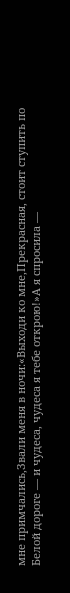мне примчались,Звали меня в ночи:«Выходи ко мне,Прекрасная, стоит ступить по Белой дороге — и чудеса, чудеса я тебе открою!»А я спросила —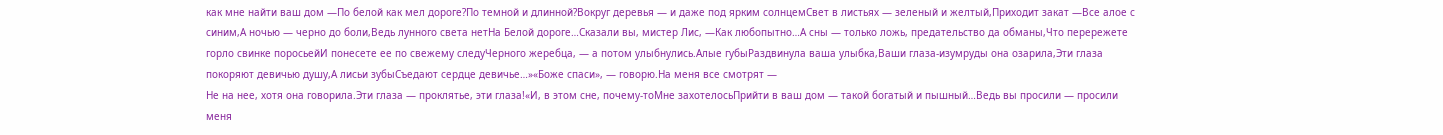как мне найти ваш дом —По белой как мел дороге?По темной и длинной?Вокруг деревья — и даже под ярким солнцемСвет в листьях — зеленый и желтый,Приходит закат —Все алое с синим,А ночью — черно до боли,Ведь лунного света нетНа Белой дороге…Сказали вы, мистер Лис, —Как любопытно…А сны — только ложь, предательство да обманы,Что перережете горло свинке поросьейИ понесете ее по свежему следуЧерного жеребца, — а потом улыбнулись.Алые губыРаздвинула ваша улыбка,Ваши глаза-изумруды она озарила,Эти глаза покоряют девичью душу,А лисьи зубыСъедают сердце девичье…»«Боже спаси», — говорю.На меня все смотрят —
Не на нее, хотя она говорила.Эти глаза — проклятье, эти глаза!«И, в этом сне, почему-тоМне захотелосьПрийти в ваш дом — такой богатый и пышный…Ведь вы просили — просили меня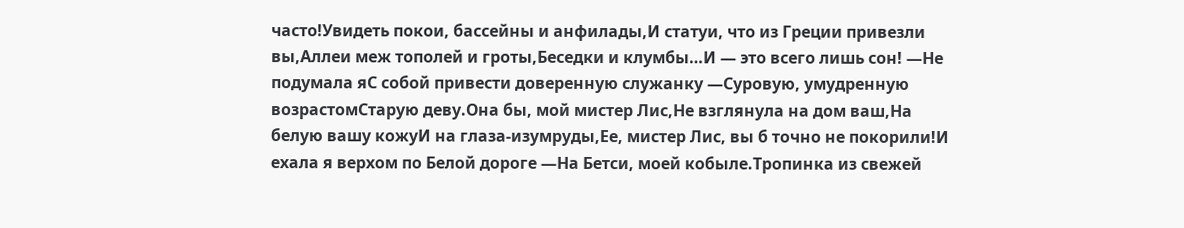часто!Увидеть покои, бассейны и анфилады,И статуи, что из Греции привезли вы,Аллеи меж тополей и гроты,Беседки и клумбы…И — это всего лишь сон! —Не подумала яС собой привести доверенную служанку —Суровую, умудренную возрастомСтарую деву.Она бы, мой мистер Лис,Не взглянула на дом ваш,На белую вашу кожуИ на глаза-изумруды,Ее, мистер Лис, вы б точно не покорили!И ехала я верхом по Белой дороге —На Бетси, моей кобыле.Тропинка из свежей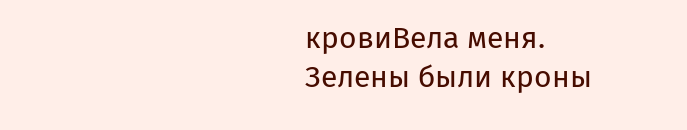кровиВела меня. Зелены были кроны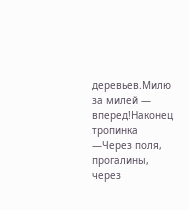деревьев.Милю за милей — вперед!Наконец тропинка —Через поля, прогалины, через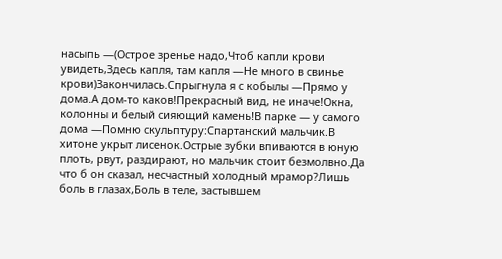насыпь —(Острое зренье надо,Чтоб капли крови увидеть,Здесь капля, там капля —Не много в свинье крови)Закончилась.Спрыгнула я с кобылы —Прямо у дома.А дом-то каков!Прекрасный вид, не иначе!Окна, колонны и белый сияющий камень!В парке — у самого дома —Помню скульптуру:Спартанский мальчик.В хитоне укрыт лисенок.Острые зубки впиваются в юную плоть, рвут, раздирают, но мальчик стоит безмолвно.Да что б он сказал, несчастный холодный мрамор?Лишь боль в глазах,Боль в теле, застывшем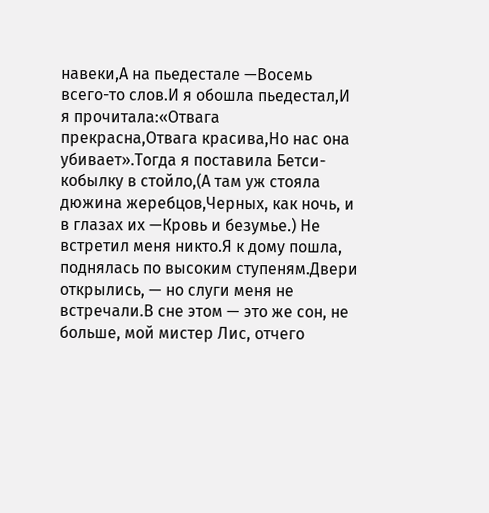навеки,А на пьедестале —Восемь всего-то слов.И я обошла пьедестал,И я прочитала:«Отвага прекрасна,Отвага красива,Но нас она убивает».Тогда я поставила Бетси-кобылку в стойло,(А там уж стояла дюжина жеребцов,Черных, как ночь, и в глазах их —Кровь и безумье.) Не встретил меня никто.Я к дому пошла, поднялась по высоким ступеням.Двери открылись, — но слуги меня не встречали.В сне этом — это же сон, не больше, мой мистер Лис, отчего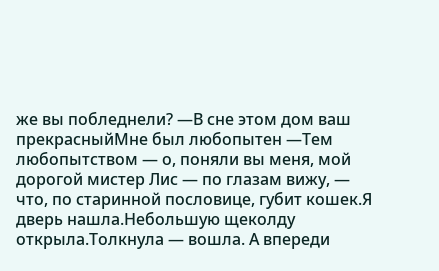же вы побледнели? —В сне этом дом ваш прекрасныйМне был любопытен —Тем любопытством — о, поняли вы меня, мой дорогой мистер Лис — по глазам вижу, — что, по старинной пословице, губит кошек.Я дверь нашла.Небольшую щеколду открыла.Толкнула — вошла. А впереди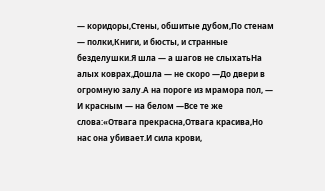— коридоры,Стены, обшитые дубом,По стенам — полки,Книги, и бюсты, и странные безделушки.Я шла — а шагов не слыхатьНа алых коврах,Дошла — не скоро —До двери в огромную залу.А на пороге из мрамора пол, — И красным — на белом —Все те же слова:«Отвага прекрасна,Отвага красива,Но нас она убивает.И сила крови,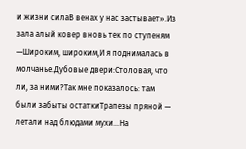и жизни силаВ венах у нас застывает».Из зала алый ковер вновь тек по ступеням —Широким, широким,И я поднималась в молчанье.Дубовые двери:Столовая, что ли, за ними?Так мне показалось: там были забыты остаткиТрапезы пряной — летали над блюдами мухи…На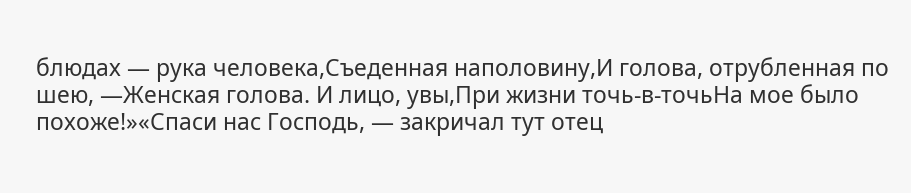блюдах — рука человека,Съеденная наполовину,И голова, отрубленная по шею, —Женская голова. И лицо, увы,При жизни точь-в-точьНа мое было похоже!»«Спаси нас Господь, — закричал тут отец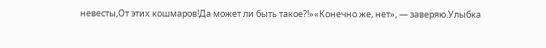невесты,От этих кошмаров!Да может ли быть такое?!»«Конечно же, нет», — заверяю.Улыбка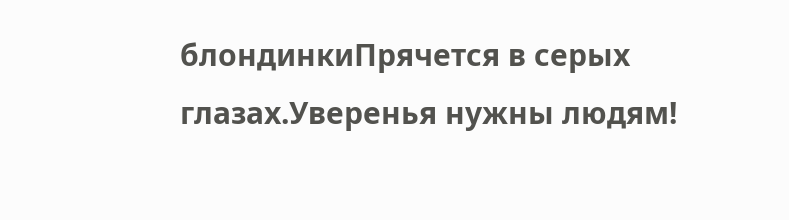блондинкиПрячется в серых глазах.Уверенья нужны людям!